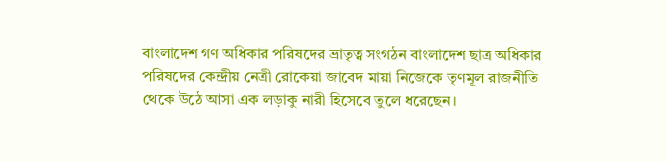বাংলাদেশ গণ অধিকার পরিষদের ভ্রাতৃত্ব সংগঠন বাংলাদেশ ছাত্র অধিকার পরিষদের কেন্দ্রীয় নেত্রী রোকেয়া জাবেদ মায়া নিজেকে তৃণমূল রাজনীতি থেকে উঠে আসা এক লড়াকু নারী হিসেবে তুলে ধরেছেন।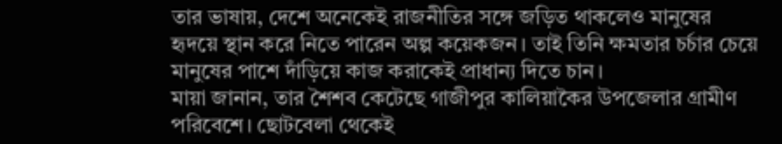তার ভাষায়, দেশে অনেকেই রাজনীতির সঙ্গে জড়িত থাকলেও মানুষের হৃদয়ে স্থান করে নিতে পারেন অল্প কয়েকজন। তাই তিনি ক্ষমতার চর্চার চেয়ে মানুষের পাশে দাঁড়িয়ে কাজ করাকেই প্রাধান্য দিতে চান।
মায়া জানান, তার শৈশব কেটেছে গাজীপুর কালিয়াকৈর উপজেলার গ্রামীণ পরিবেশে। ছোটবেলা থেকেই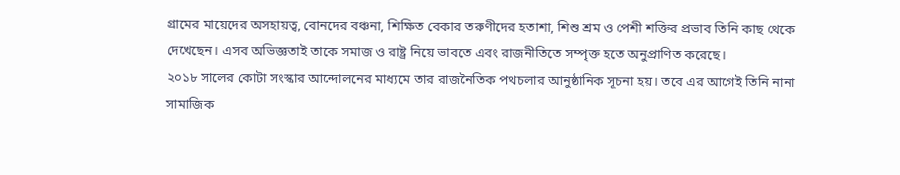গ্রামের মায়েদের অসহায়ত্ব, বোনদের বঞ্চনা, শিক্ষিত বেকার তরুণীদের হতাশা, শিশু শ্রম ও পেশী শক্তির প্রভাব তিনি কাছ থেকে দেখেছেন। এসব অভিজ্ঞতাই তাকে সমাজ ও রাষ্ট্র নিয়ে ভাবতে এবং রাজনীতিতে সম্পৃক্ত হতে অনুপ্রাণিত করেছে।
২০১৮ সালের কোটা সংস্কার আন্দোলনের মাধ্যমে তার রাজনৈতিক পথচলার আনুষ্ঠানিক সূচনা হয়। তবে এর আগেই তিনি নানা সামাজিক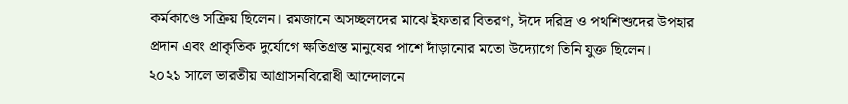কর্মকাণ্ডে সক্রিয় ছিলেন। রমজানে অসচ্ছলদের মাঝে ইফতার বিতরণ, ঈদে দরিদ্র ও পথশিশুদের উপহার প্রদান এবং প্রাকৃতিক দুর্যোগে ক্ষতিগ্রস্ত মানুষের পাশে দাঁড়ানোর মতো উদ্যোগে তিনি যুক্ত ছিলেন।
২০২১ সালে ভারতীয় আগ্রাসনবিরোধী আন্দোলনে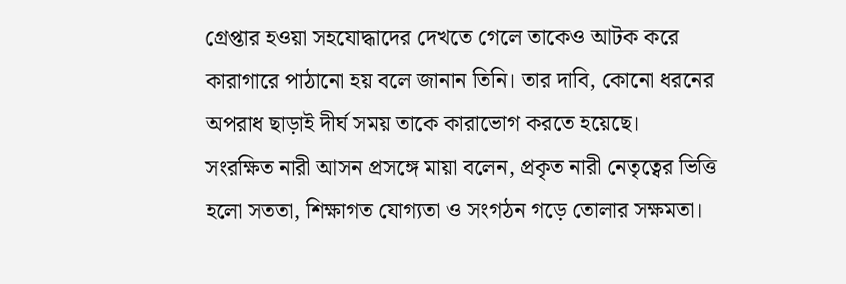গ্রেপ্তার হওয়া সহযোদ্ধাদের দেখতে গেলে তাকেও আটক করে কারাগারে পাঠানো হয় বলে জানান তিনি। তার দাবি, কোনো ধরনের অপরাধ ছাড়াই দীর্ঘ সময় তাকে কারাভোগ করতে হয়েছে।
সংরক্ষিত নারী আসন প্রসঙ্গে মায়া বলেন, প্রকৃত নারী নেতৃত্বের ভিত্তি হলো সততা, শিক্ষাগত যোগ্যতা ও সংগঠন গড়ে তোলার সক্ষমতা।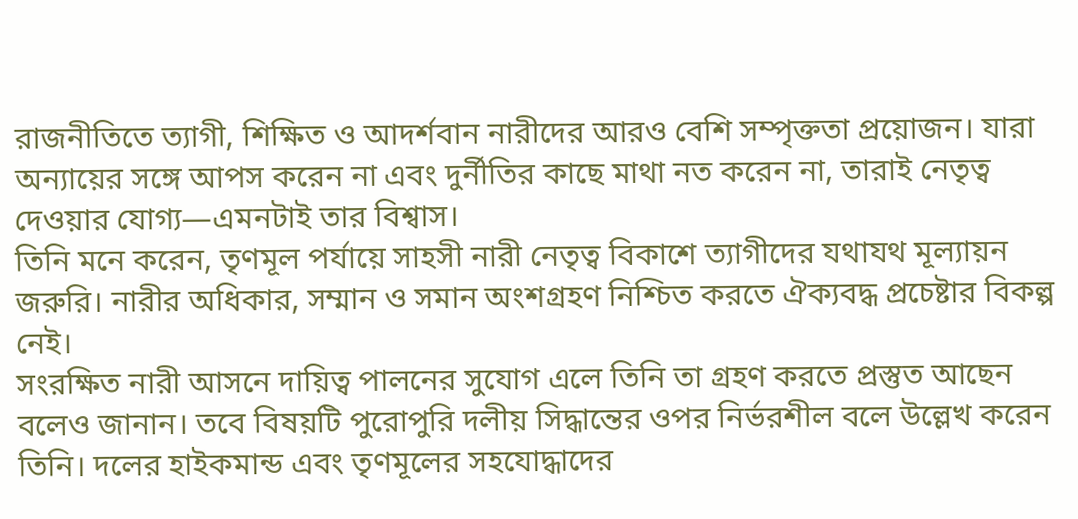রাজনীতিতে ত্যাগী, শিক্ষিত ও আদর্শবান নারীদের আরও বেশি সম্পৃক্ততা প্রয়োজন। যারা অন্যায়ের সঙ্গে আপস করেন না এবং দুর্নীতির কাছে মাথা নত করেন না, তারাই নেতৃত্ব দেওয়ার যোগ্য—এমনটাই তার বিশ্বাস।
তিনি মনে করেন, তৃণমূল পর্যায়ে সাহসী নারী নেতৃত্ব বিকাশে ত্যাগীদের যথাযথ মূল্যায়ন জরুরি। নারীর অধিকার, সম্মান ও সমান অংশগ্রহণ নিশ্চিত করতে ঐক্যবদ্ধ প্রচেষ্টার বিকল্প নেই।
সংরক্ষিত নারী আসনে দায়িত্ব পালনের সুযোগ এলে তিনি তা গ্রহণ করতে প্রস্তুত আছেন বলেও জানান। তবে বিষয়টি পুরোপুরি দলীয় সিদ্ধান্তের ওপর নির্ভরশীল বলে উল্লেখ করেন তিনি। দলের হাইকমান্ড এবং তৃণমূলের সহযোদ্ধাদের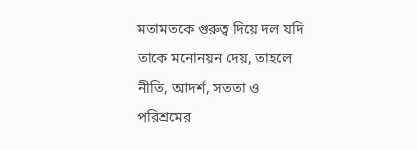মতামতকে গুরুত্ব দিয়ে দল যদি তাকে মনোনয়ন দেয়, তাহলে নীতি, আদর্শ, সততা ও পরিশ্রমের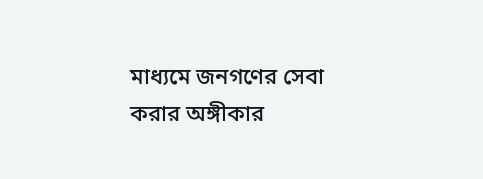মাধ্যমে জনগণের সেবা করার অঙ্গীকার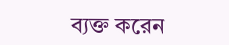ব্যক্ত করেন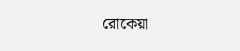রোকেয়া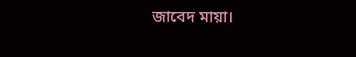জাবেদ মায়া।